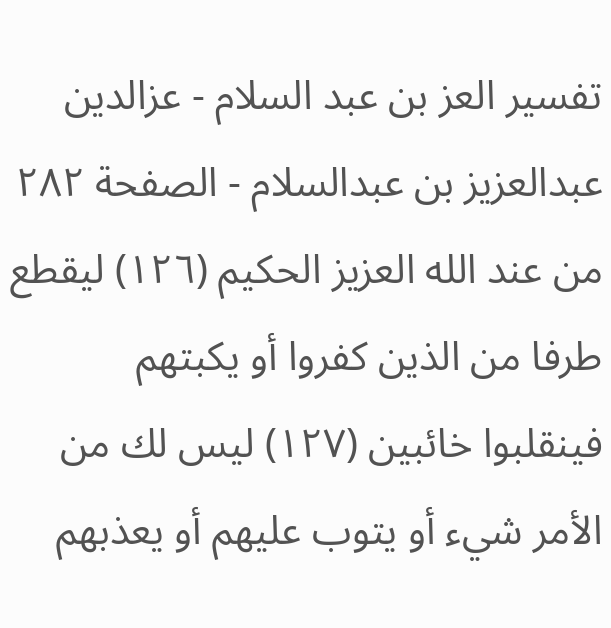تفسير العز بن عبد السلام - عزالدين عبدالعزيز بن عبدالسلام - الصفحة ٢٨٢
من عند الله العزيز الحكيم (١٢٦) ليقطع طرفا من الذين كفروا أو يكبتهم فينقلبوا خائبين (١٢٧) ليس لك من الأمر شيء أو يتوب عليهم أو يعذبهم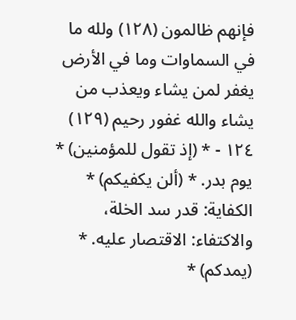فإنهم ظالمون (١٢٨) ولله ما في السماوات وما في الأرض يغفر لمن يشاء ويعذب من يشاء والله غفور رحيم (١٢٩)
١٢٤ - * (إذ تقول للمؤمنين) * يوم بدر. * (ألن يكفيكم) * الكفاية: قدر سد الخلة، والاكتفاء: الاقتصار عليه. * (يمدكم) *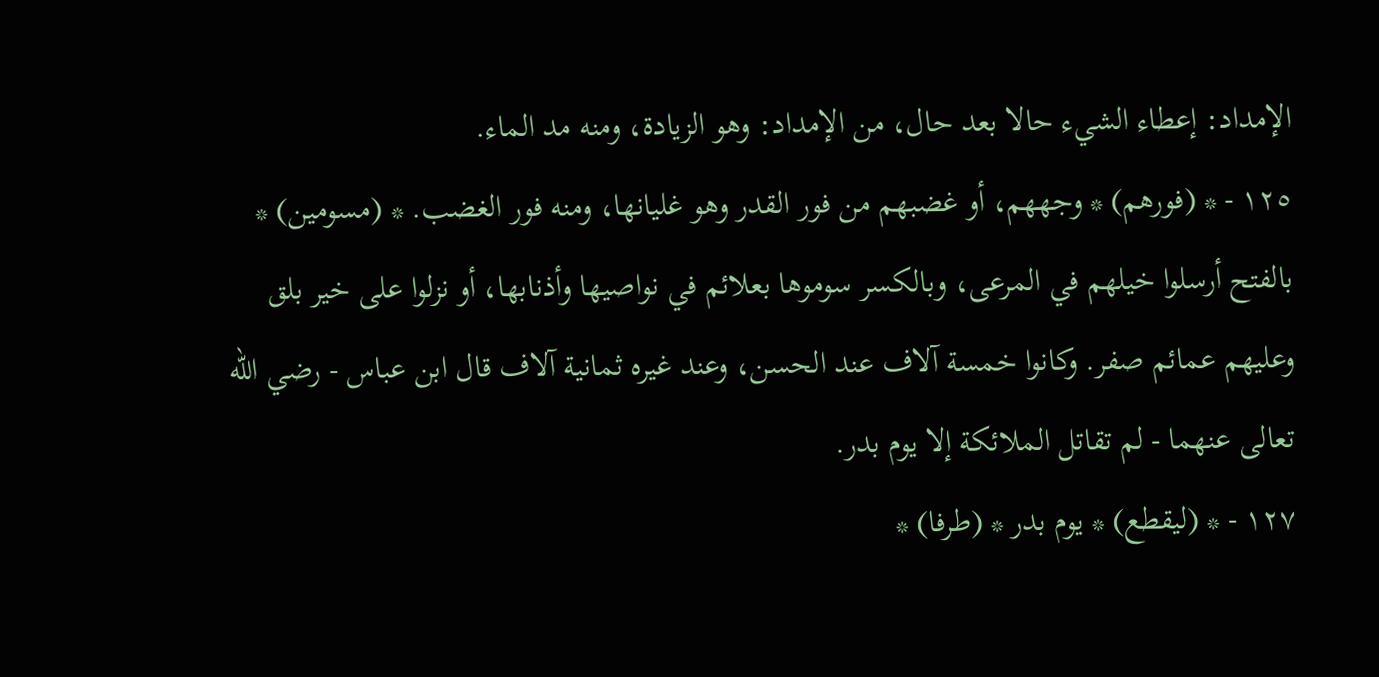الإمداد: إعطاء الشيء حالا بعد حال، من الإمداد: وهو الزيادة، ومنه مد الماء.
١٢٥ - * (فورهم) * وجههم، أو غضبهم من فور القدر وهو غليانها، ومنه فور الغضب. * (مسومين) * بالفتح أرسلوا خيلهم في المرعى، وبالكسر سوموها بعلائم في نواصيها وأذنابها، أو نزلوا على خير بلق وعليهم عمائم صفر. وكانوا خمسة آلاف عند الحسن، وعند غيره ثمانية آلاف قال ابن عباس - رضي الله تعالى عنهما - لم تقاتل الملائكة إلا يوم بدر.
١٢٧ - * (ليقطع) * يوم بدر * (طرفا) *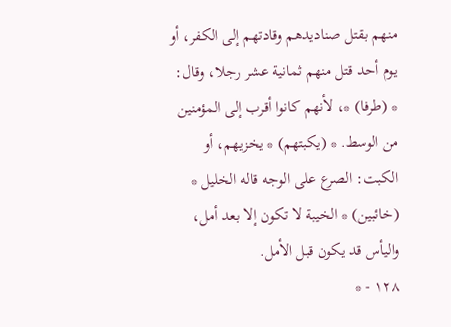منهم بقتل صناديدهم وقادتهم إلى الكفر، أو يوم أحد قتل منهم ثمانية عشر رجلا، وقال: * (طرفا) *، لأنهم كانوا أقرب إلى المؤمنين من الوسط. * (يكبتهم) * يخزيهم، أو الكبت: الصرع على الوجه قاله الخليل * (خائبين) * الخيبة لا تكون إلا بعد أمل، واليأس قد يكون قبل الأمل.
١٢٨ - *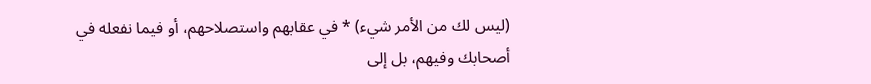(ليس لك من الأمر شيء) * في عقابهم واستصلاحهم، أو فيما نفعله في أصحابك وفيهم، بل إلى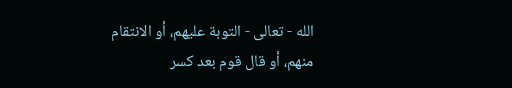الله - تعالى - التوبة عليهم، أو الانتقام منهم، أو قال قوم بعد كسر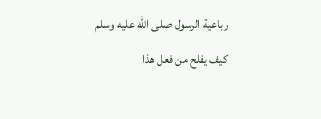رباعية الرسول صلى الله عليه وسلم كيف يفلح من فعل هذا